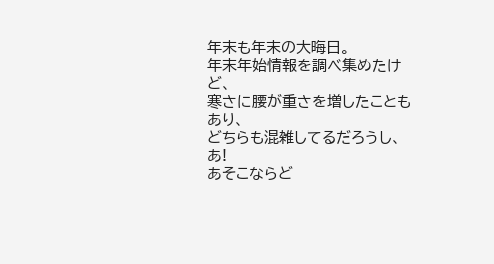年末も年末の大晦日。
年末年始情報を調べ集めたけど、
寒さに腰が重さを増したこともあり、
どちらも混雑してるだろうし、
あ!
あそこならど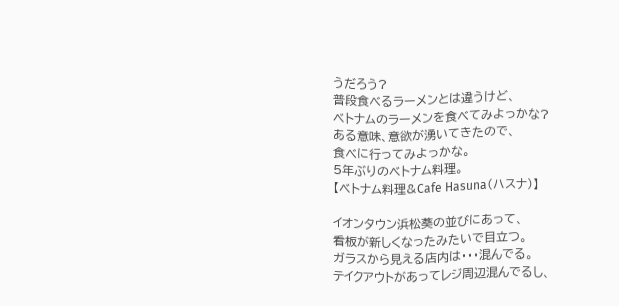うだろう?
普段食べるラーメンとは違うけど、
ベトナムのラーメンを食べてみよっかな?
ある意味、意欲が湧いてきたので、
食べに行ってみよっかな。
5年ぶりのベトナム料理。
【ベトナム料理&Cafe Hasuna(ハスナ)】

イオンタウン浜松葵の並びにあって、
看板が新しくなったみたいで目立つ。
ガラスから見える店内は・・・混んでる。
テイクアウトがあってレジ周辺混んでるし、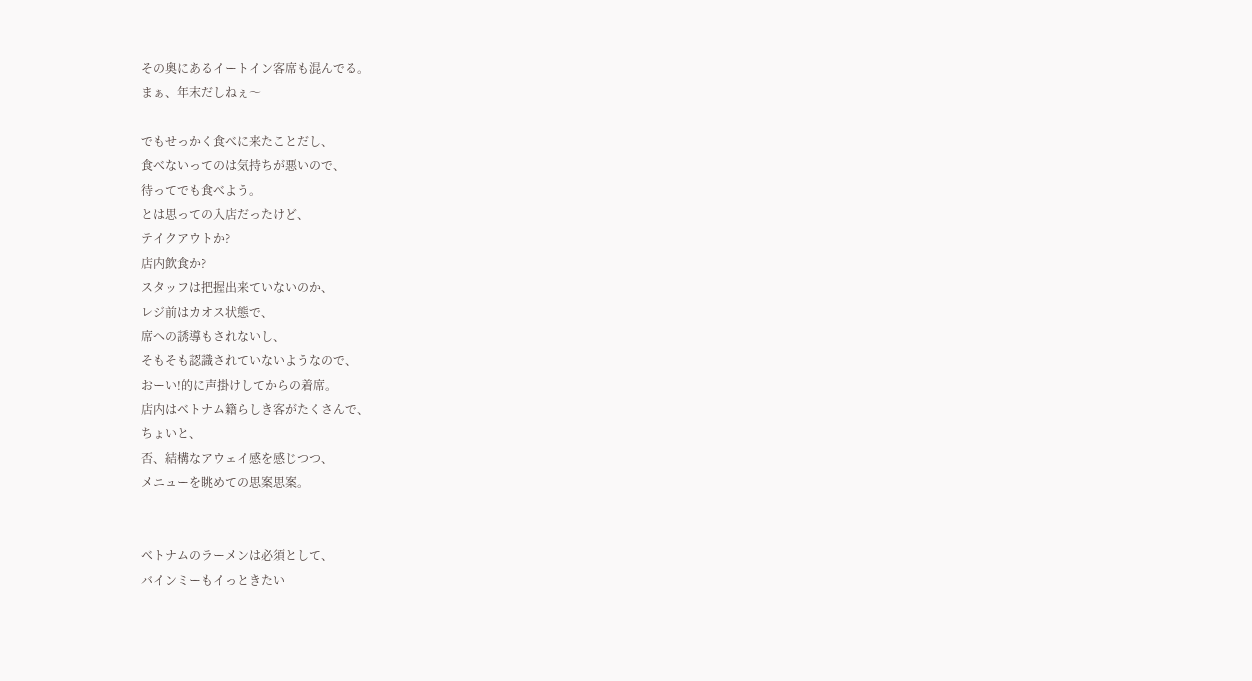その奥にあるイートイン客席も混んでる。
まぁ、年末だしねぇ〜

でもせっかく食べに来たことだし、
食べないってのは気持ちが悪いので、
待ってでも食べよう。
とは思っての入店だったけど、
テイクアウトか?
店内飲食か?
スタッフは把握出来ていないのか、
レジ前はカオス状態で、
席への誘導もされないし、
そもそも認識されていないようなので、
おーい!的に声掛けしてからの着席。
店内はベトナム籍らしき客がたくさんで、
ちょいと、
否、結構なアウェイ感を感じつつ、
メニューを眺めての思案思案。


ベトナムのラーメンは必須として、
バインミーもイっときたい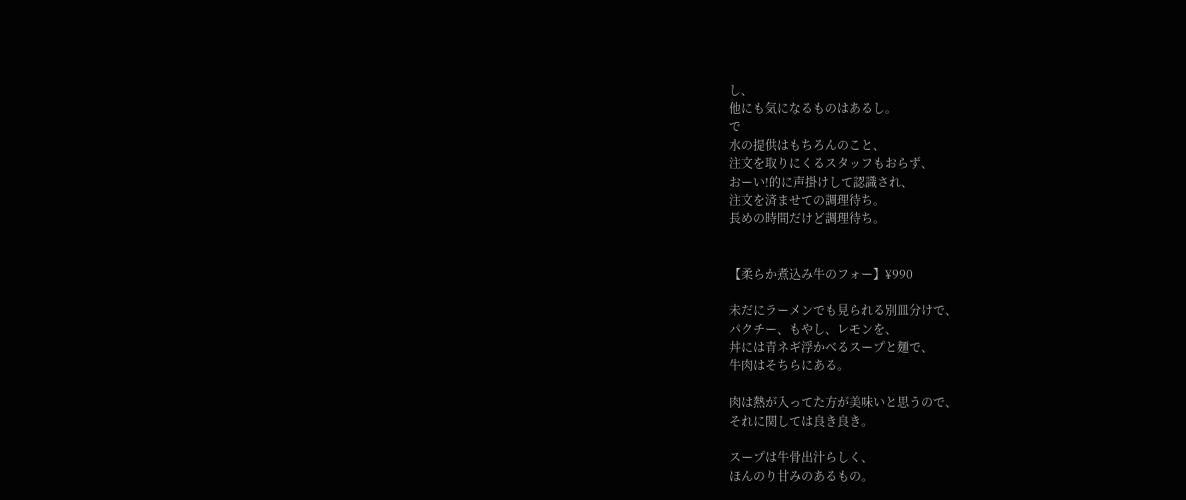し、
他にも気になるものはあるし。
で
水の提供はもちろんのこと、
注文を取りにくるスタッフもおらず、
おーい!的に声掛けして認識され、
注文を済ませての調理待ち。
長めの時間だけど調理待ち。


【柔らか煮込み牛のフォー】¥990

未だにラーメンでも見られる別皿分けで、
パクチー、もやし、レモンを、
丼には青ネギ浮かべるスープと麺で、
牛肉はそちらにある。

肉は熱が入ってた方が美味いと思うので、
それに関しては良き良き。

スープは牛骨出汁らしく、
ほんのり甘みのあるもの。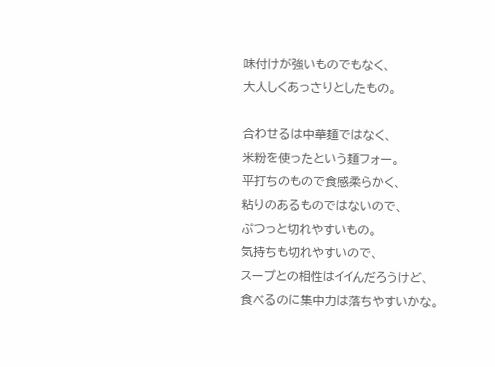味付けが強いものでもなく、
大人しくあっさりとしたもの。

合わせるは中華麺ではなく、
米粉を使ったという麺フォー。
平打ちのもので食感柔らかく、
粘りのあるものではないので、
ぷつっと切れやすいもの。
気持ちも切れやすいので、
スープとの相性はイイんだろうけど、
食べるのに集中力は落ちやすいかな。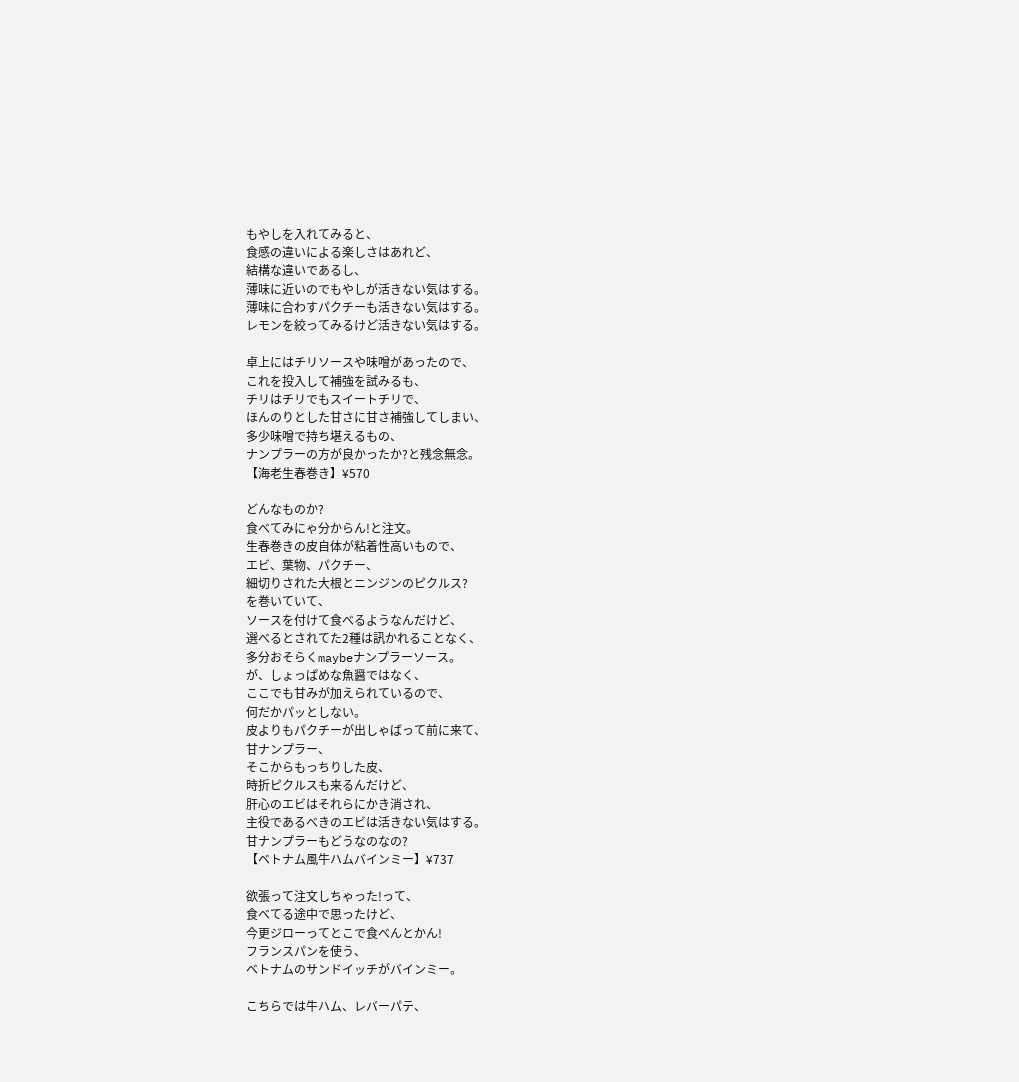もやしを入れてみると、
食感の違いによる楽しさはあれど、
結構な違いであるし、
薄味に近いのでもやしが活きない気はする。
薄味に合わすパクチーも活きない気はする。
レモンを絞ってみるけど活きない気はする。

卓上にはチリソースや味噌があったので、
これを投入して補強を試みるも、
チリはチリでもスイートチリで、
ほんのりとした甘さに甘さ補強してしまい、
多少味噌で持ち堪えるもの、
ナンプラーの方が良かったか?と残念無念。
【海老生春巻き】¥570

どんなものか?
食べてみにゃ分からん!と注文。
生春巻きの皮自体が粘着性高いもので、
エビ、葉物、パクチー、
細切りされた大根とニンジンのピクルス?
を巻いていて、
ソースを付けて食べるようなんだけど、
選べるとされてた2種は訊かれることなく、
多分おそらくmaybeナンプラーソース。
が、しょっぱめな魚醤ではなく、
ここでも甘みが加えられているので、
何だかパッとしない。
皮よりもパクチーが出しゃばって前に来て、
甘ナンプラー、
そこからもっちりした皮、
時折ピクルスも来るんだけど、
肝心のエビはそれらにかき消され、
主役であるべきのエビは活きない気はする。
甘ナンプラーもどうなのなの?
【ベトナム風牛ハムバインミー】¥737

欲張って注文しちゃった!って、
食べてる途中で思ったけど、
今更ジローってとこで食べんとかん!
フランスパンを使う、
ベトナムのサンドイッチがバインミー。

こちらでは牛ハム、レバーパテ、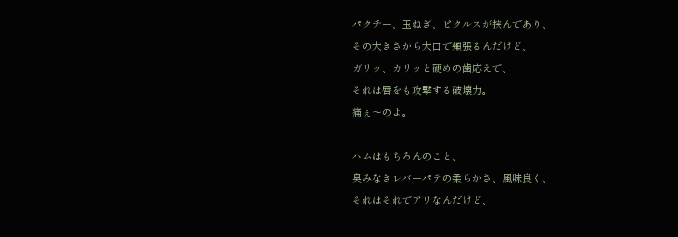パクチー、玉ねぎ、ピクルスが挟んであり、
その大きさから大口で頬張るんだけど、
ガリッ、カリッと硬めの歯応えで、
それは唇をも攻撃する破壊力。
痛ぇ〜のよ。

ハムはもちろんのこと、
臭みなきレバーパテの柔らかさ、風味良く、
それはそれでアリなんだけど、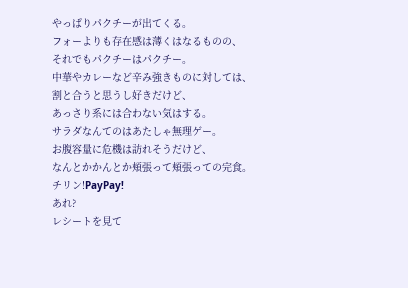やっぱりパクチーが出てくる。
フォーよりも存在感は薄くはなるものの、
それでもパクチーはパクチー。
中華やカレーなど辛み強きものに対しては、
割と合うと思うし好きだけど、
あっさり系には合わない気はする。
サラダなんてのはあたしゃ無理ゲー。
お腹容量に危機は訪れそうだけど、
なんとかかんとか頬張って頬張っての完食。
チリン!PayPay!
あれ?
レシートを見て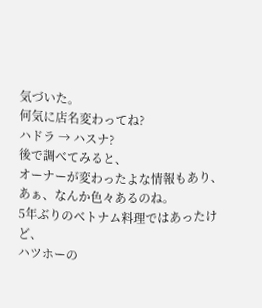気づいた。
何気に店名変わってね?
ハドラ → ハスナ?
後で調べてみると、
オーナーが変わったよな情報もあり、
あぁ、なんか色々あるのね。
5年ぶりのベトナム料理ではあったけど、
ハツホーの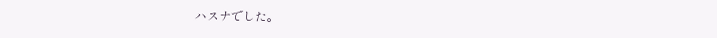ハスナでした。